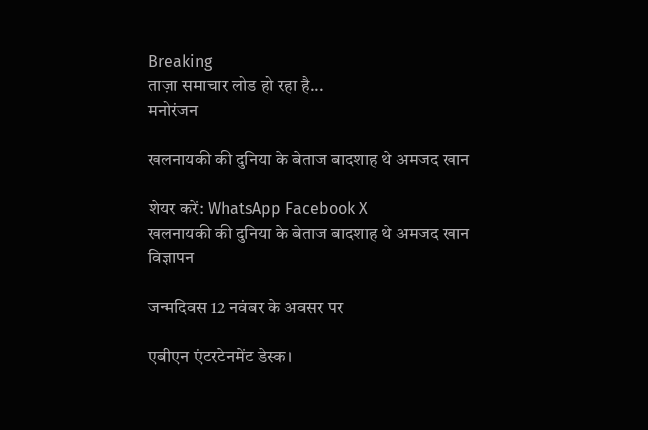Breaking
ताज़ा समाचार लोड हो रहा है...
मनोरंजन

खलनायकी की दुनिया के बेताज बादशाह थे अमजद खान

शेयर करें: WhatsApp Facebook X
खलनायकी की दुनिया के बेताज बादशाह थे अमजद खान
विज्ञापन

जन्मदिवस 12 नवंबर के अवसर पर

एबीएन एंटरटेनमेंट डेस्क।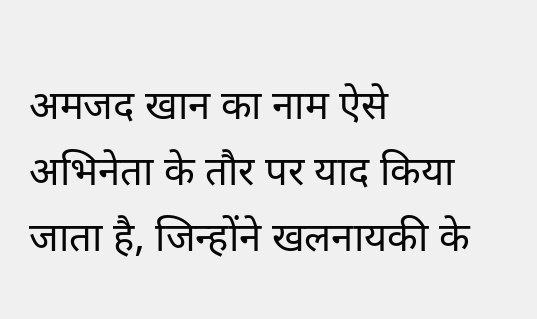अमजद खान का नाम ऐसे अभिनेता के तौर पर याद किया जाता है, जिन्होंने खलनायकी के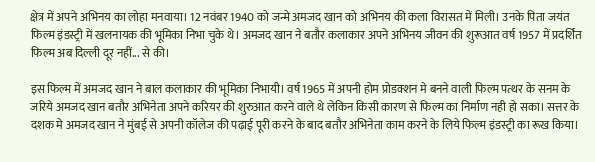क्षेत्र में अपने अभिनय का लोहा मनवाया। 12 नवंबर 1940 को जन्मे अमजद खान को अभिनय की कला विरासत में मिली। उनके पिता जयंत फिल्म इंडस्ट्री में खलनायक की भूमिका निभा चुके थे। अमजद खान ने बतौर कलाकार अपने अभिनय जीवन की शुरूआत वर्ष 1957 में प्रदर्शित फिल्म अब दिल्ली दूर नहीं... से की।

इस फिल्म में अमजद खान ने बाल कलाकार की भूमिका निभायी। वर्ष 1965 में अपनी होम प्रोडक्शन मे बनने वाली फिल्म पत्थर के सनम के जरिये अमजद खान बतौर अभिनेता अपने करियर की शुरुआत करने वाले थे लेकिन किसी कारण से फिल्म का निर्माण नही हो सका। सत्तर के दशक मे अमजद खान ने मुंबई से अपनी कॉलेज की पढ़ाई पूरी करने के बाद बतौर अभिनेता काम करने के लिये फिल्म इंडस्ट्री का रूख किया।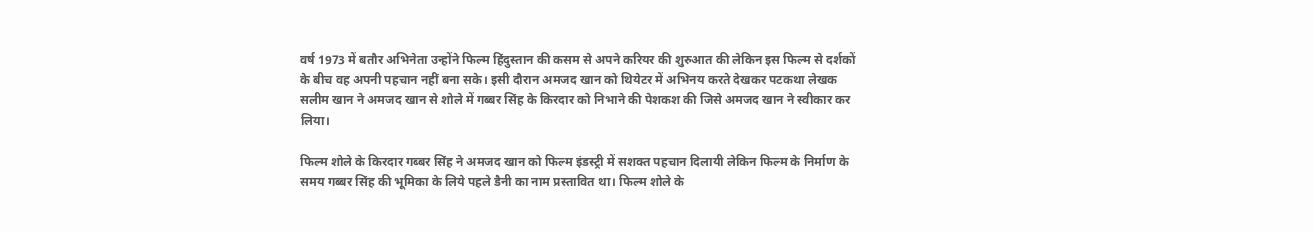वर्ष 1973 में बतौर अभिनेता उन्होंने फिल्म हिंदुस्तान की कसम से अपने करियर की शुरुआत की लेकिन इस फिल्म से दर्शकों के बीच वह अपनी पहचान नहीं बना सके। इसी दौरान अमजद खान को थियेटर में अभिनय करते देखकर पटकथा लेखक सलीम खान ने अमजद खान से शोले में गब्बर सिंह के किरदार को निभाने की पेशकश की जिसे अमजद खान ने स्वीकार कर लिया।

फिल्म शोले के किरदार गब्बर सिंह ने अमजद खान को फिल्म इंडस्ट्री में सशक्त पहचान दिलायी लेकिन फिल्म के निर्माण के समय गब्बर सिंह की भूमिका के लिये पहले डैनी का नाम प्रस्तावित था। फिल्म शोले के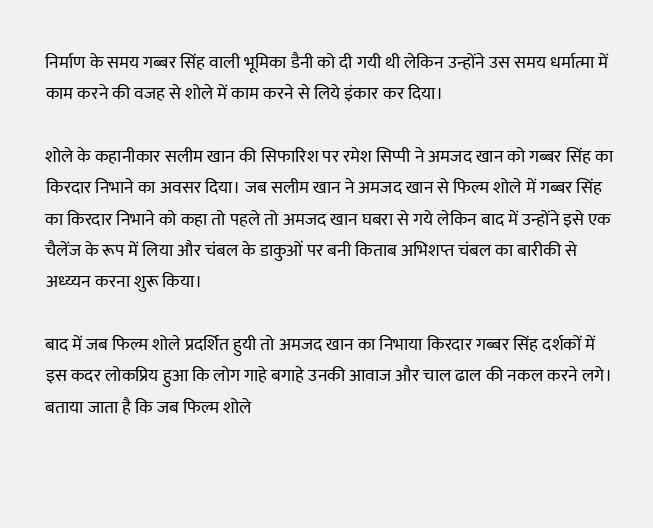निर्माण के समय गब्बर सिंह वाली भूमिका डैनी को दी गयी थी लेकिन उन्होंने उस समय धर्मात्मा में काम करने की वजह से शोले में काम करने से लिये इंकार कर दिया।

शोले के कहानीकार सलीम खान की सिफारिश पर रमेश सिप्पी ने अमजद खान को गब्बर सिंह का किरदार निभाने का अवसर दिया। जब सलीम खान ने अमजद खान से फिल्म शोले में गब्बर सिंह का किरदार निभाने को कहा तो पहले तो अमजद खान घबरा से गये लेकिन बाद में उन्होंने इसे एक चैलेंज के रूप में लिया और चंबल के डाकुओं पर बनी किताब अभिशप्त चंबल का बारीकी से अध्य्यन करना शुरू किया।

बाद में जब फिल्म शोले प्रदर्शित हुयी तो अमजद खान का निभाया किरदार गब्बर सिंह दर्शकों में इस कदर लोकप्रिय हुआ कि लोग गाहे बगाहे उनकी आवाज और चाल ढाल की नकल करने लगे। बताया जाता है कि जब फिल्म शोले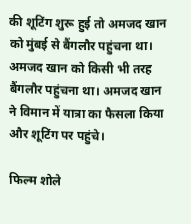की शूटिंग शुरू हुई तो अमजद खान को मुंबई से बैंगलौर पहुंचना था। अमजद खान को किसी भी तरह बैंगलौर पहुंचना था। अमजद खान ने विमान में यात्रा का फैसला किया और शूटिंग पर पहुंचे।

फिल्म शोले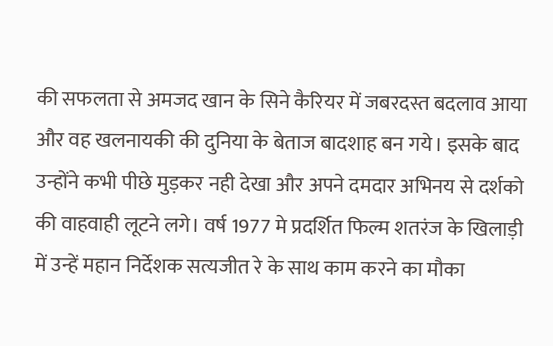की सफलता से अमजद खान के सिने कैरियर में जबरदस्त बदलाव आया और वह खलनायकी की दुनिया के बेताज बादशाह बन गये। इसके बाद उन्होंने कभी पीछे मुड़कर नही देखा और अपने दमदार अभिनय से दर्शको की वाहवाही लूटने लगे। वर्ष 1977 मे प्रदर्शित फिल्म शतरंज के खिलाड़ी में उन्हें महान निर्देशक सत्यजीत रे के साथ काम करने का मौका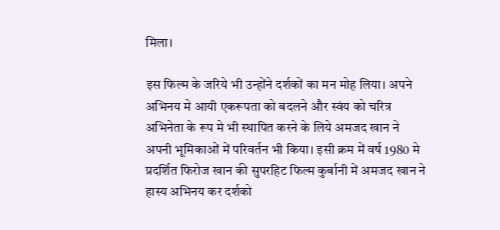मिला।

इस फिल्म के जरिये भी उन्होंने दर्शकों का मन मोह लिया। अपने अभिनय मे आयी एकरूपता को बदलने और स्वंय को चरित्र अभिनेता के रूप मे भी स्थापित करने के लिये अमजद खान ने अपनी भूमिकाओं में परिवर्तन भी किया। इसी क्रम में वर्ष 1980 मे प्रदर्शित फिरोज खान की सुपरहिट फिल्म कुर्बानी में अमजद खान ने हास्य अभिनय कर दर्शको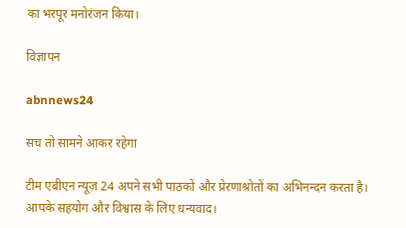का भरपूर मनोरंजन किया।

विज्ञापन

abnnews24

सच तो सामने आकर रहेगा

टीम एबीएन न्यूज़ 24 अपने सभी पाठकों और प्रेरणाश्रोतों का अभिनन्दन करता है। आपके सहयोग और विश्वास के लिए धन्यवाद।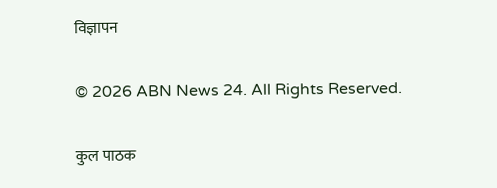विज्ञापन

© 2026 ABN News 24. All Rights Reserved.

कुल पाठक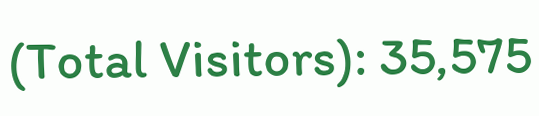(Total Visitors): 35,575